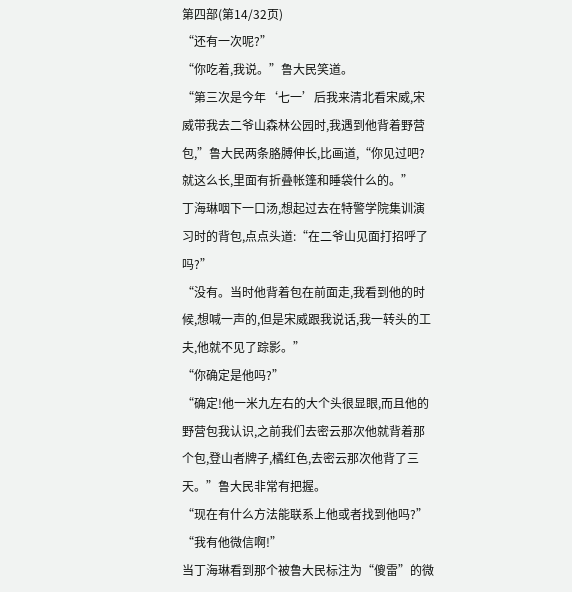第四部(第14/32页)
“还有一次呢?”
“你吃着,我说。”鲁大民笑道。
“第三次是今年‘七一’后我来清北看宋威,宋威带我去二爷山森林公园时,我遇到他背着野营包,”鲁大民两条胳膊伸长,比画道,“你见过吧?就这么长,里面有折叠帐篷和睡袋什么的。”
丁海琳咽下一口汤,想起过去在特警学院集训演习时的背包,点点头道:“在二爷山见面打招呼了吗?”
“没有。当时他背着包在前面走,我看到他的时候,想喊一声的,但是宋威跟我说话,我一转头的工夫,他就不见了踪影。”
“你确定是他吗?”
“确定!他一米九左右的大个头很显眼,而且他的野营包我认识,之前我们去密云那次他就背着那个包,登山者牌子,橘红色,去密云那次他背了三天。”鲁大民非常有把握。
“现在有什么方法能联系上他或者找到他吗?”
“我有他微信啊!”
当丁海琳看到那个被鲁大民标注为“傻雷”的微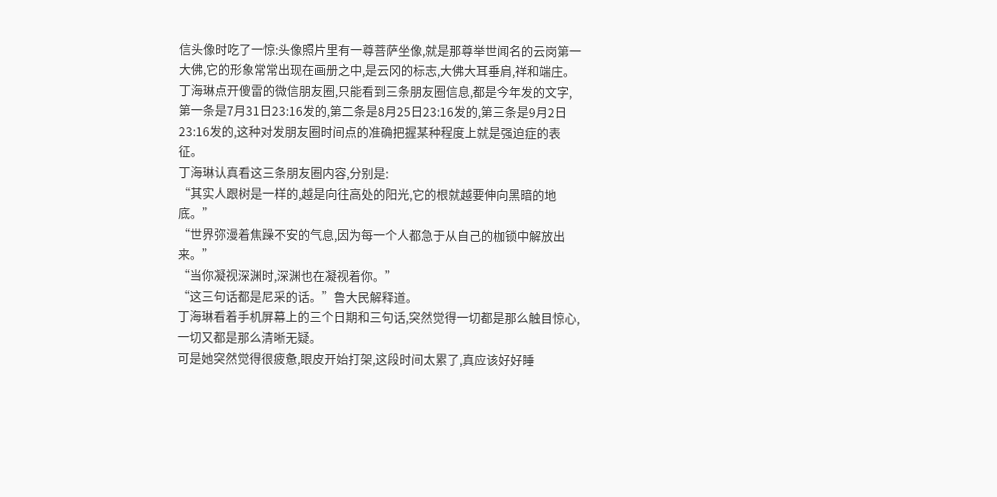信头像时吃了一惊:头像照片里有一尊菩萨坐像,就是那尊举世闻名的云岗第一大佛,它的形象常常出现在画册之中,是云冈的标志,大佛大耳垂肩,祥和端庄。
丁海琳点开傻雷的微信朋友圈,只能看到三条朋友圈信息,都是今年发的文字,第一条是7月31日23:16发的,第二条是8月25日23:16发的,第三条是9月2日23:16发的,这种对发朋友圈时间点的准确把握某种程度上就是强迫症的表征。
丁海琳认真看这三条朋友圈内容,分别是:
“其实人跟树是一样的,越是向往高处的阳光,它的根就越要伸向黑暗的地底。”
“世界弥漫着焦躁不安的气息,因为每一个人都急于从自己的枷锁中解放出来。”
“当你凝视深渊时,深渊也在凝视着你。”
“这三句话都是尼采的话。”鲁大民解释道。
丁海琳看着手机屏幕上的三个日期和三句话,突然觉得一切都是那么触目惊心,一切又都是那么清晰无疑。
可是她突然觉得很疲惫,眼皮开始打架,这段时间太累了,真应该好好睡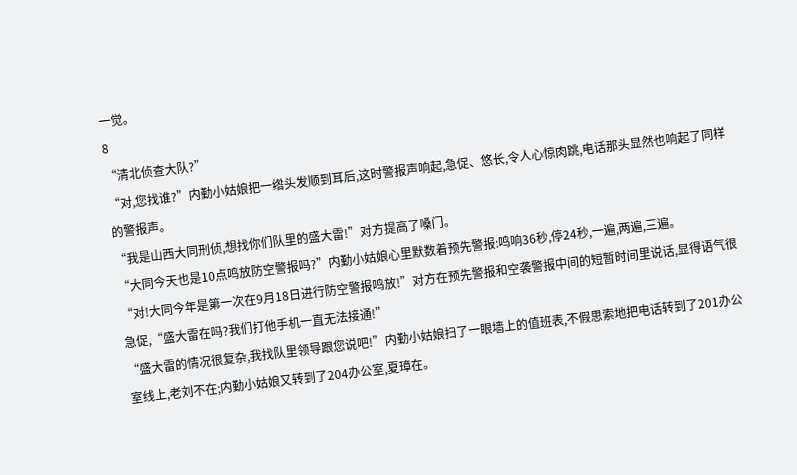一觉。
8
“清北侦查大队?”
“对,您找谁?”内勤小姑娘把一绺头发顺到耳后,这时警报声响起,急促、悠长,令人心惊肉跳,电话那头显然也响起了同样的警报声。
“我是山西大同刑侦,想找你们队里的盛大雷!”对方提高了嗓门。
“大同今天也是10点鸣放防空警报吗?”内勤小姑娘心里默数着预先警报:鸣响36秒,停24秒,一遍,两遍,三遍。
“对!大同今年是第一次在9月18日进行防空警报鸣放!”对方在预先警报和空袭警报中间的短暂时间里说话,显得语气很急促,“盛大雷在吗?我们打他手机一直无法接通!”
“盛大雷的情况很复杂,我找队里领导跟您说吧!”内勤小姑娘扫了一眼墙上的值班表,不假思索地把电话转到了201办公室线上,老刘不在;内勤小姑娘又转到了204办公室,夏璋在。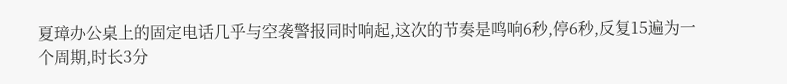夏璋办公桌上的固定电话几乎与空袭警报同时响起,这次的节奏是鸣响6秒,停6秒,反复15遍为一个周期,时长3分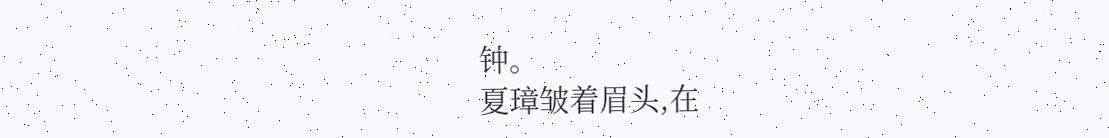钟。
夏璋皱着眉头,在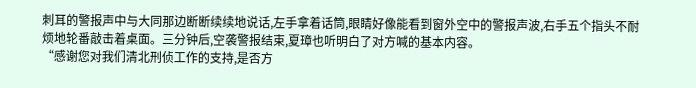刺耳的警报声中与大同那边断断续续地说话,左手拿着话筒,眼睛好像能看到窗外空中的警报声波,右手五个指头不耐烦地轮番敲击着桌面。三分钟后,空袭警报结束,夏璋也听明白了对方喊的基本内容。
“感谢您对我们清北刑侦工作的支持,是否方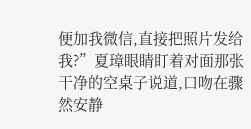便加我微信,直接把照片发给我?”夏璋眼睛盯着对面那张干净的空桌子说道,口吻在骤然安静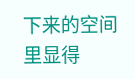下来的空间里显得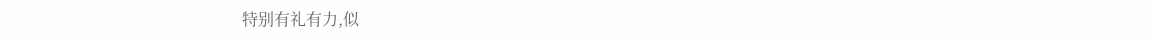特别有礼有力,似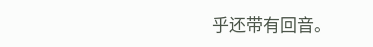乎还带有回音。